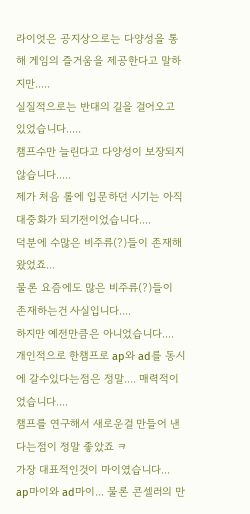라이엇은 공지상으로는 다양성을 통해 게임의 즐거움을 제공한다고 말하지만.....
실질적으로는 반대의 길을 걸어오고 있었습니다.....
챔프수만 늘린다고 다양성이 보장되지 않습니다.....
제가 처음 롤에 입문하던 시기는 아직 대중화가 되기전이었습니다....
덕분에 수많은 비주류(?)들이 존재해왔었죠...
물론 요즘에도 많은 비주류(?)들이 존재하는건 사실입니다....
하지만 예전만큼은 아니었습니다....
개인적으로 한챔프로 ap와 ad를 동시에 갈수있다는점은 정말.... 매력적이었습니다....
챔프를 연구해서 새로운걸 만들어 낸다는점이 정말 좋았죠 ㅋ
가장 대표적인것이 마이였습니다...
ap마이와 ad마이... 물론 콘셀러의 만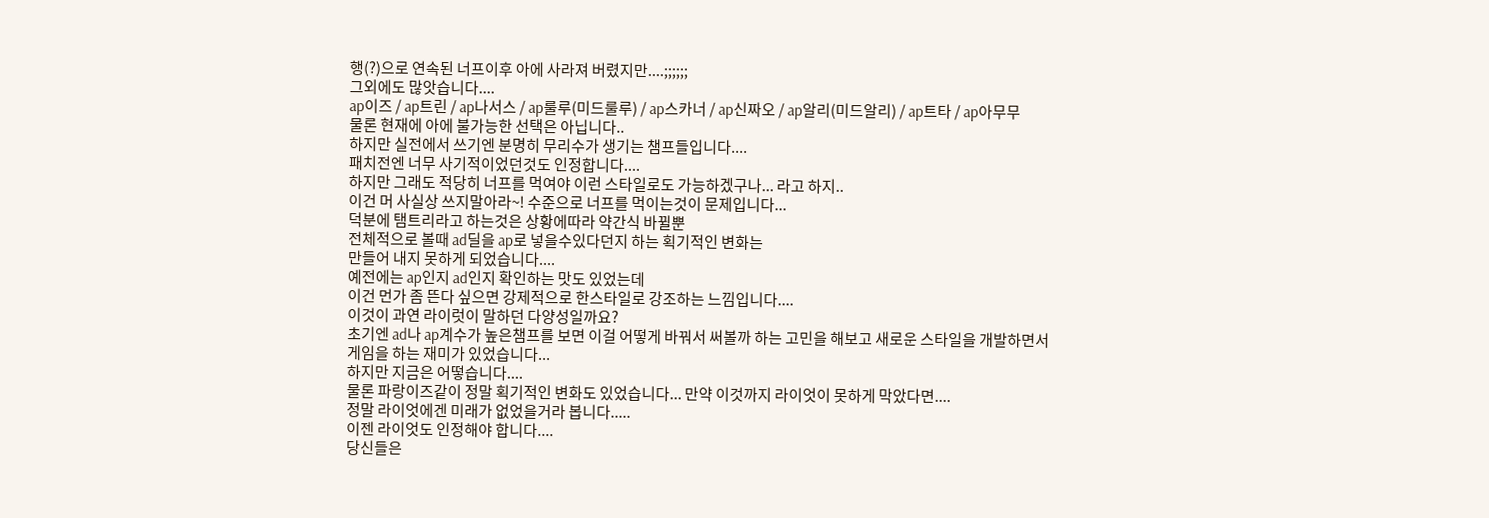행(?)으로 연속된 너프이후 아에 사라져 버렸지만....;;;;;;
그외에도 많앗습니다....
ap이즈 / ap트린 / ap나서스 / ap룰루(미드룰루) / ap스카너 / ap신짜오 / ap알리(미드알리) / ap트타 / ap아무무
물론 현재에 아에 불가능한 선택은 아닙니다..
하지만 실전에서 쓰기엔 분명히 무리수가 생기는 챔프들입니다....
패치전엔 너무 사기적이었던것도 인정합니다....
하지만 그래도 적당히 너프를 먹여야 이런 스타일로도 가능하겠구나... 라고 하지..
이건 머 사실상 쓰지말아라~! 수준으로 너프를 먹이는것이 문제입니다...
덕분에 탬트리라고 하는것은 상황에따라 약간식 바뀔뿐
전체적으로 볼때 ad딜을 ap로 넣을수있다던지 하는 획기적인 변화는
만들어 내지 못하게 되었습니다....
예전에는 ap인지 ad인지 확인하는 맛도 있었는데
이건 먼가 좀 뜬다 싶으면 강제적으로 한스타일로 강조하는 느낌입니다....
이것이 과연 라이럿이 말하던 다양성일까요?
초기엔 ad나 ap계수가 높은챔프를 보면 이걸 어떻게 바꿔서 써볼까 하는 고민을 해보고 새로운 스타일을 개발하면서
게임을 하는 재미가 있었습니다...
하지만 지금은 어떻습니다....
물론 파랑이즈같이 정말 획기적인 변화도 있었습니다... 만약 이것까지 라이엇이 못하게 막았다면....
정말 라이엇에겐 미래가 없었을거라 봅니다.....
이젠 라이엇도 인정해야 합니다....
당신들은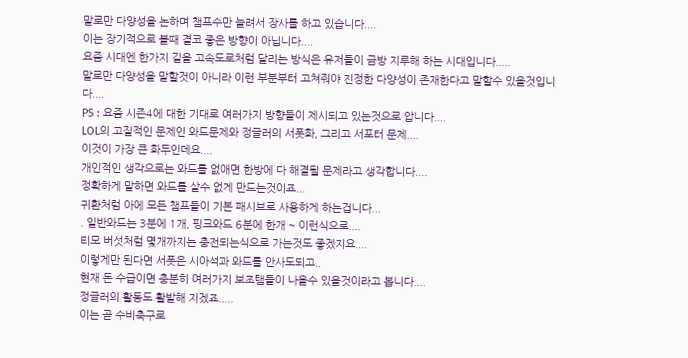말로만 다양성을 논하며 챔프수만 늘려서 장사를 하고 있습니다....
이는 장기적으로 볼때 결코 좋은 방향이 아닙니다....
요즘 시대엔 한가지 길을 고속도로처럼 달리는 방식은 유저들이 금방 지루해 하는 시대입니다.....
말로만 다양성을 말할것이 아니라 이런 부분부터 고쳐줘야 진정한 다양성이 존재한다고 말할수 있을것입니다....
PS : 요즘 시즌4에 대한 기대로 여러가지 방향들이 제시되고 있는것으로 압니다....
LOL의 고질적인 문제인 와드문제와 정글러의 서폿화, 그리고 서포터 문제....
이것이 가장 큰 화두인데요....
개인적인 생각으로는 와드를 없애면 한방에 다 해결될 문제라고 생각합니다....
정확하게 말하면 와드를 살수 없게 만드는것이죠...
귀환처럼 아에 모든 챔프들이 기본 패시브로 사용하게 하는겁니다...
. 일반와드는 3분에 1개, 핑크와드 6분에 한개 ~ 이런식으로....
티모 버섯처럼 몇개까지는 충전되는식으로 가는것도 좋겠지요....
이렇게만 된다면 서폿은 시아석과 와드를 안사도되고..
현재 돈 수급이면 충분히 여러가지 보조탬들이 나올수 있을것이라고 봅니다....
정글러의 활동도 활발해 지겠죠.....
이는 곧 수비축구로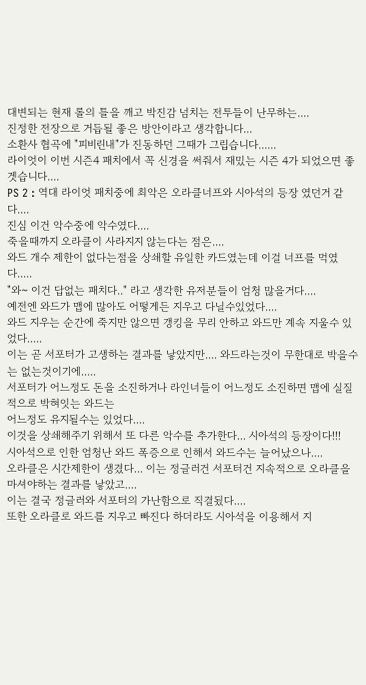대변되는 현재 롤의 틀을 깨고 박진감 넘치는 전투들이 난무하는....
진정한 전장으로 거듭될 좋은 방안이라고 생각합니다...
소환사 협곡에 "피비린내"가 진동하던 그때가 그립습니다......
라이엇이 이번 시즌4 패치에서 꼭 신경을 써줘서 재밌는 시즌 4가 되었으면 좋겟습니다....
PS 2 : 역대 라이엇 패치중에 최악은 오라클너프와 시아석의 등장 였던거 같다....
진심 이건 악수중에 악수였다....
죽을때까지 오라클이 사라지지 않는다는 점은....
와드 개수 제한이 없다는점을 상쇄할 유일한 카드였는데 이걸 너프를 먹였다.....
"와~ 이건 답없는 패치다.." 라고 생각한 유저분들이 엄청 많을거다....
예전엔 와드가 맵에 많아도 어떻게든 지우고 다닐수있었다....
와드 지우는 순간에 죽지만 않으면 갱킹을 무리 안하고 와드만 계속 지울수 있었다.....
이는 곧 서포터가 고생하는 결과를 낳았지만.... 와드라는것이 무한대로 박을수는 없는것이기에.....
서포터가 어느정도 돈을 소진하거나 라인너들이 어느정도 소진하면 맵에 실질적으로 박혀잇는 와드는
어느정도 유지될수는 있었다....
이것을 상쇄해주기 위해서 또 다른 악수를 추가한다... 시아석의 등장이다!!!
시아석으로 인한 엄청난 와드 폭증으로 인해서 와드수는 늘어났으나....
오라클은 시간제한이 생겼다... 이는 정글러건 서포터건 지속적으로 오라클을 마셔야하는 결과를 낳았고....
이는 결국 정글러와 서포터의 가난함으로 직결됬다....
또한 오라클로 와드를 지우고 빠진다 하더라도 시아석을 이용해서 지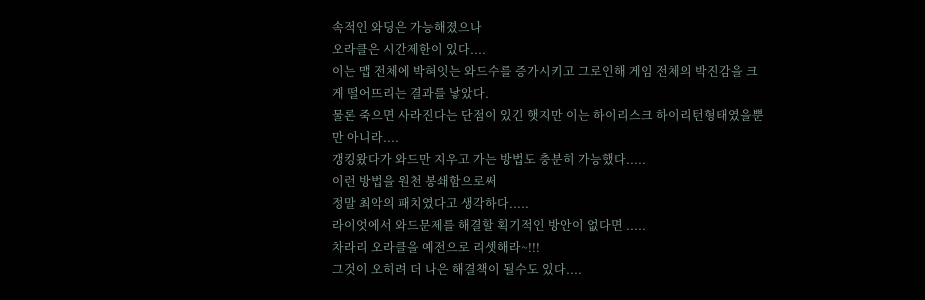속적인 와딩은 가능해졌으나
오라클은 시간제한이 있다....
이는 맵 전체에 박혀잇는 와드수를 증가시키고 그로인해 게임 전체의 박진감을 크게 떨어뜨리는 결과를 낳았다.
물론 죽으면 사라진다는 단점이 있긴 햇지만 이는 하이리스크 하이리턴형태였을뿐만 아니라....
갱킹왔다가 와드만 지우고 가는 방법도 충분히 가능했다.....
이런 방법을 원천 봉쇄함으로써
정말 최악의 패치였다고 생각하다.....
라이엇에서 와드문제를 해결할 획기적인 방안이 없다면 .....
차라리 오라클을 예전으로 리셋해라~!!!
그것이 오히려 더 나은 해결책이 될수도 있다....